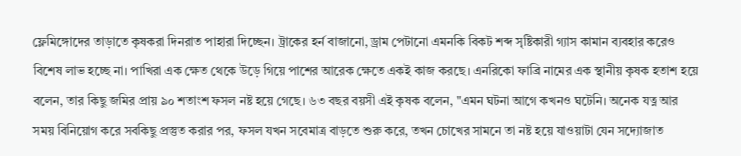ফ্লেমিঙ্গোদের তাড়াতে কৃষকরা দিনরাত পাহারা দিচ্ছেন। ট্রাকের হর্ন বাজানো, ড্রাম পেটানো এমনকি বিকট শব্দ সৃষ্টিকারী গ্যাস কামান ব্যবহার করেও বিশেষ লাভ হচ্ছে না। পাখিরা এক ক্ষেত থেকে উড়ে গিয়ে পাশের আরেক ক্ষেতে একই কাজ করছে। এনরিকো ফাব্রি নামের এক স্থানীয় কৃষক হতাশ হয়ে বলেন, তার কিছু জমির প্রায় ৯০ শতাংশ ফসল নষ্ট হয়ে গেছে। ৬৩ বছর বয়সী এই কৃষক বলেন, "এমন ঘটনা আগে কখনও ঘটেনি। অনেক যত্ন আর সময় বিনিয়োগ করে সবকিছু প্রস্তুত করার পর, ফসল যখন সবেমাত্র বাড়তে শুরু করে, তখন চোখের সামনে তা নষ্ট হয়ে যাওয়াটা যেন সদ্যোজাত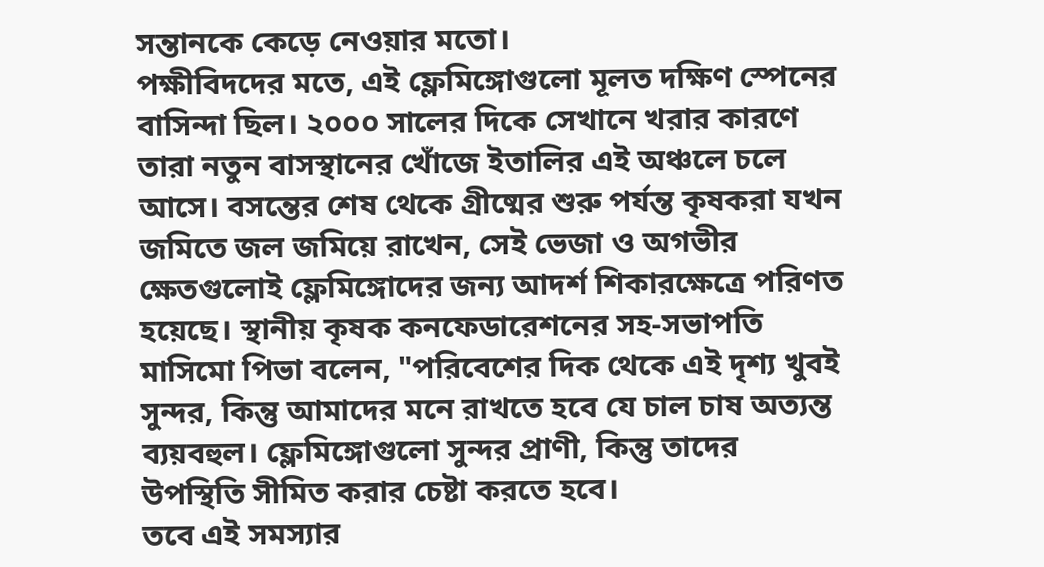সন্তানকে কেড়ে নেওয়ার মতো।
পক্ষীবিদদের মতে, এই ফ্লেমিঙ্গোগুলো মূলত দক্ষিণ স্পেনের বাসিন্দা ছিল। ২০০০ সালের দিকে সেখানে খরার কারণে তারা নতুন বাসস্থানের খোঁজে ইতালির এই অঞ্চলে চলে আসে। বসন্তের শেষ থেকে গ্রীষ্মের শুরু পর্যন্ত কৃষকরা যখন জমিতে জল জমিয়ে রাখেন, সেই ভেজা ও অগভীর ক্ষেতগুলোই ফ্লেমিঙ্গোদের জন্য আদর্শ শিকারক্ষেত্রে পরিণত হয়েছে। স্থানীয় কৃষক কনফেডারেশনের সহ-সভাপতি মাসিমো পিভা বলেন, "পরিবেশের দিক থেকে এই দৃশ্য খুবই সুন্দর, কিন্তু আমাদের মনে রাখতে হবে যে চাল চাষ অত্যন্ত ব্যয়বহুল। ফ্লেমিঙ্গোগুলো সুন্দর প্রাণী, কিন্তু তাদের উপস্থিতি সীমিত করার চেষ্টা করতে হবে।
তবে এই সমস্যার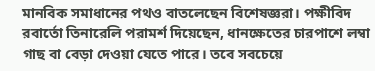মানবিক সমাধানের পথও বাতলেছেন বিশেষজ্ঞরা। পক্ষীবিদ রবার্তো তিনারেলি পরামর্শ দিয়েছেন, ধানক্ষেতের চারপাশে লম্বা গাছ বা বেড়া দেওয়া যেতে পারে। তবে সবচেয়ে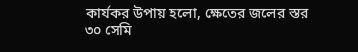কার্যকর উপায় হলো, ক্ষেতের জলের স্তর ৩০ সেমি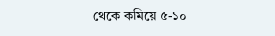থেকে কমিয়ে ৫-১০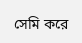সেমি করে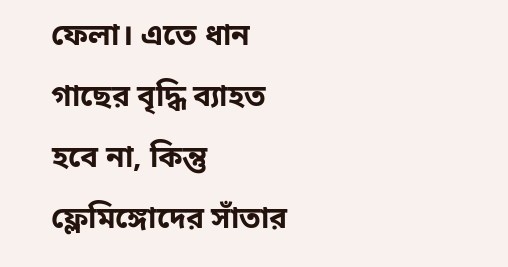ফেলা। এতে ধান গাছের বৃদ্ধি ব্যাহত হবে না, কিন্তু ফ্লেমিঙ্গোদের সাঁতার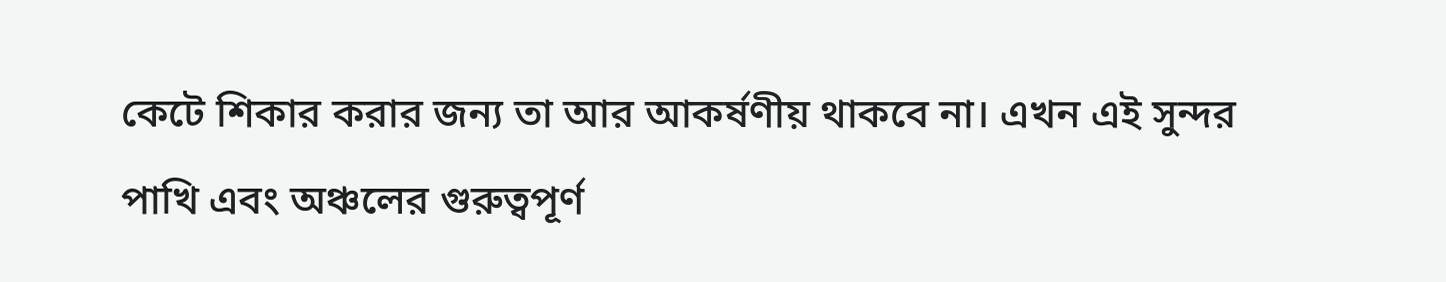কেটে শিকার করার জন্য তা আর আকর্ষণীয় থাকবে না। এখন এই সুন্দর পাখি এবং অঞ্চলের গুরুত্বপূর্ণ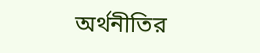অর্থনীতির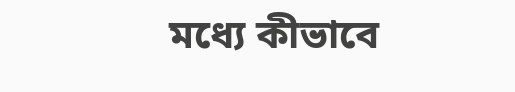মধ্যে কীভাবে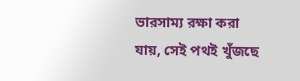ভারসাম্য রক্ষা করা যায়, সেই পথই খুঁজছে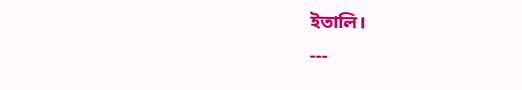ইতালি।
---